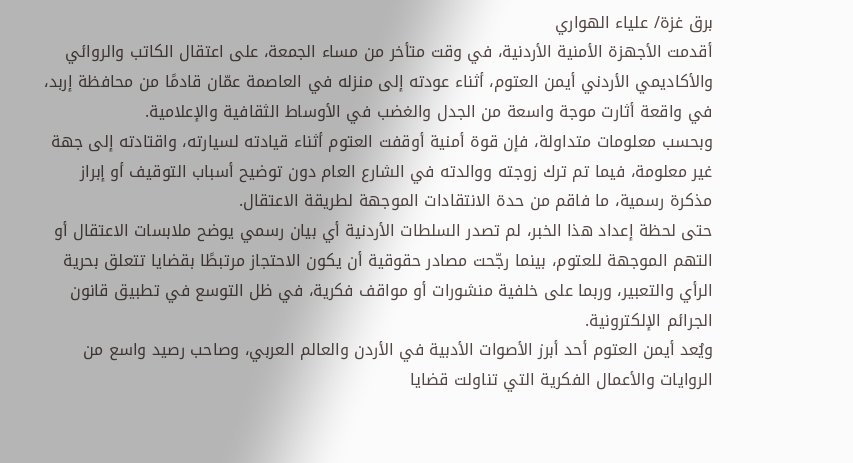برق غزة/ علياء الهواري
أقدمت الأجهزة الأمنية الأردنية، في وقت متأخر من مساء الجمعة، على اعتقال الكاتب والروائي والأكاديمي الأردني أيمن العتوم، أثناء عودته إلى منزله في العاصمة عمّان قادمًا من محافظة إربد، في واقعة أثارت موجة واسعة من الجدل والغضب في الأوساط الثقافية والإعلامية.
وبحسب معلومات متداولة، فإن قوة أمنية أوقفت العتوم أثناء قيادته لسيارته، واقتادته إلى جهة غير معلومة، فيما تم ترك زوجته ووالدته في الشارع العام دون توضيح أسباب التوقيف أو إبراز مذكرة رسمية، ما فاقم من حدة الانتقادات الموجهة لطريقة الاعتقال.
حتى لحظة إعداد هذا الخبر، لم تصدر السلطات الأردنية أي بيان رسمي يوضح ملابسات الاعتقال أو التهم الموجهة للعتوم، بينما رجّحت مصادر حقوقية أن يكون الاحتجاز مرتبطًا بقضايا تتعلق بحرية الرأي والتعبير، وربما على خلفية منشورات أو مواقف فكرية، في ظل التوسع في تطبيق قانون الجرائم الإلكترونية.
ويُعد أيمن العتوم أحد أبرز الأصوات الأدبية في الأردن والعالم العربي، وصاحب رصيد واسع من الروايات والأعمال الفكرية التي تناولت قضايا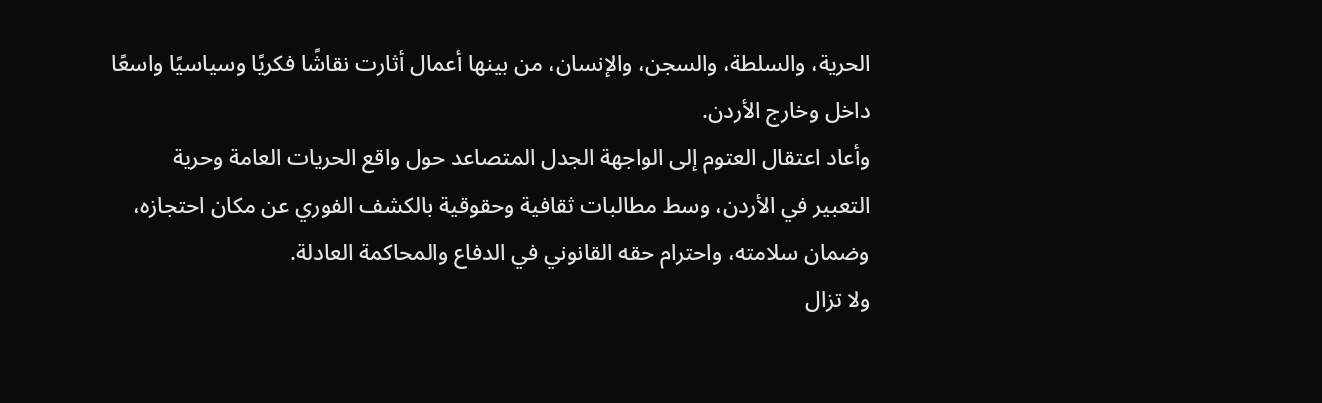الحرية، والسلطة، والسجن، والإنسان، من بينها أعمال أثارت نقاشًا فكريًا وسياسيًا واسعًا داخل وخارج الأردن.
وأعاد اعتقال العتوم إلى الواجهة الجدل المتصاعد حول واقع الحريات العامة وحرية التعبير في الأردن، وسط مطالبات ثقافية وحقوقية بالكشف الفوري عن مكان احتجازه، وضمان سلامته، واحترام حقه القانوني في الدفاع والمحاكمة العادلة.
ولا تزال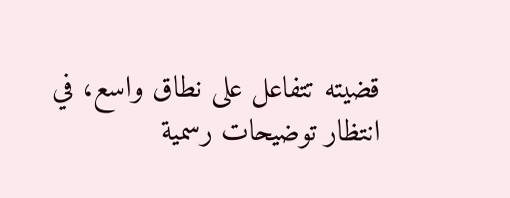قضيته تتفاعل على نطاق واسع، في انتظار توضيحات رسمية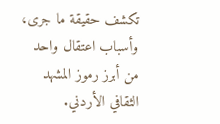تكشف حقيقة ما جرى، وأسباب اعتقال واحد من أبرز رموز المشهد الثقافي الأردني.